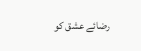رضائے عشق کو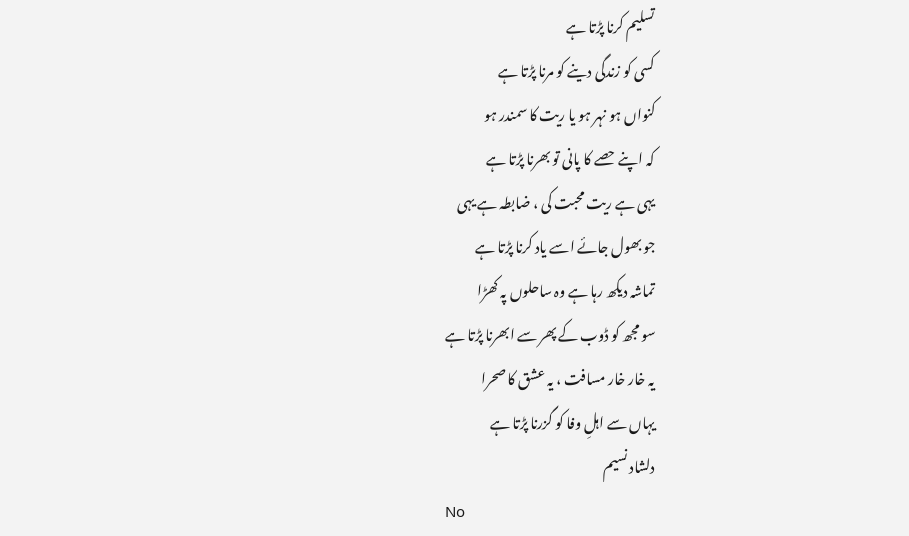تسلیم کرنا پڑتا ہے
کسی کو زندگی دینے کو مرنا پڑتا ہے
کنواں ہو نہر ہو یا ریت کا سمندر ہو
کہ اپنے حصے کا پانی تو بھرنا پڑتا ہے
یہی ہے ریت محبت کی ، ضابطہ ہے یہی
جو بھول جائے اسے یاد کرنا پڑتا ہے
تماشہ دیکھ رہا ہے وہ ساحلوں پہ کھڑا
سو مجھ کو ڈوب کے پھر سے ابھرنا پڑتا ہے
یہ خار خار مسافت ، یہ عشق کا صحرا
یہاں سے اہلِ وفا کو گزرنا پڑتا ہے
دلشاد نسیم
No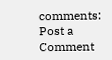comments:
Post a Comment